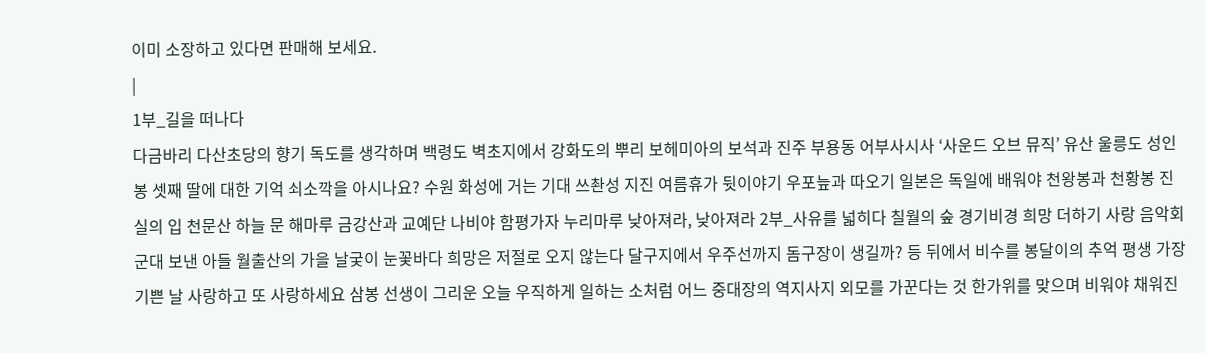이미 소장하고 있다면 판매해 보세요.
|
1부_길을 떠나다
다금바리 다산초당의 향기 독도를 생각하며 백령도 벽초지에서 강화도의 뿌리 보헤미아의 보석과 진주 부용동 어부사시사 ‘사운드 오브 뮤직’ 유산 울릉도 성인봉 셋째 딸에 대한 기억 쇠소깍을 아시나요? 수원 화성에 거는 기대 쓰촨성 지진 여름휴가 뒷이야기 우포늪과 따오기 일본은 독일에 배워야 천왕봉과 천황봉 진실의 입 천문산 하늘 문 해마루 금강산과 교예단 나비야 함평가자 누리마루 낮아져라, 낮아져라 2부_사유를 넓히다 칠월의 숲 경기비경 희망 더하기 사랑 음악회 군대 보낸 아들 월출산의 가을 날궂이 눈꽃바다 희망은 저절로 오지 않는다 달구지에서 우주선까지 돔구장이 생길까? 등 뒤에서 비수를 봉달이의 추억 평생 가장 기쁜 날 사랑하고 또 사랑하세요 삼봉 선생이 그리운 오늘 우직하게 일하는 소처럼 어느 중대장의 역지사지 외모를 가꾼다는 것 한가위를 맞으며 비워야 채워진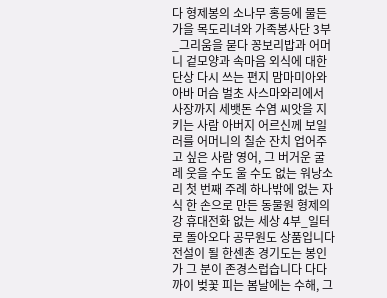다 형제봉의 소나무 홍등에 물든 가을 목도리녀와 가족봉사단 3부_그리움을 묻다 꽁보리밥과 어머니 겉모양과 속마음 외식에 대한 단상 다시 쓰는 편지 맘마미아와 아바 머슴 벌초 사스마와리에서 사장까지 세뱃돈 수염 씨앗을 지키는 사람 아버지 어르신께 보일러를 어머니의 칠순 잔치 업어주고 싶은 사람 영어, 그 버거운 굴레 웃을 수도 울 수도 없는 워낭소리 첫 번째 주례 하나밖에 없는 자식 한 손으로 만든 동물원 형제의 강 휴대전화 없는 세상 4부_일터로 돌아오다 공무원도 상품입니다 전설이 될 한센촌 경기도는 봉인가 그 분이 존경스럽습니다 다다까이 벚꽃 피는 봄날에는 수해, 그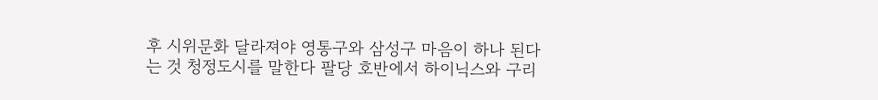후 시위문화 달라져야 영통구와 삼성구 마음이 하나 된다는 것 청정도시를 말한다 팔당 호반에서 하이닉스와 구리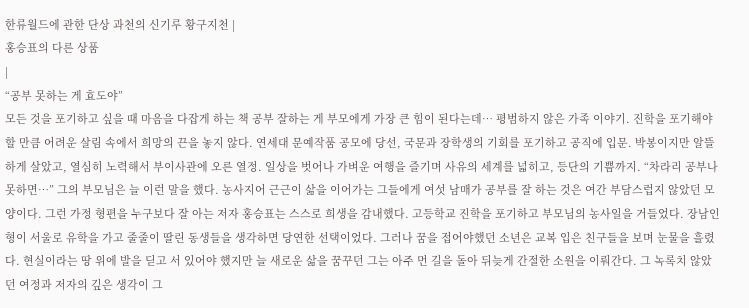한류월드에 관한 단상 과천의 신기루 황구지천 |
홍승표의 다른 상품
|
“공부 못하는 게 효도야”
모든 것을 포기하고 싶을 때 마음을 다잡게 하는 책 공부 잘하는 게 부모에게 가장 큰 힘이 된다는데… 평범하지 않은 가족 이야기. 진학을 포기해야 할 만큼 어려운 살림 속에서 희망의 끈을 놓지 않다. 연세대 문예작품 공모에 당선, 국문과 장학생의 기회를 포기하고 공직에 입문. 박봉이지만 알뜰하게 살았고, 열심히 노력해서 부이사관에 오른 열정. 일상을 벗어나 가벼운 여행을 즐기며 사유의 세계를 넓히고, 등단의 기쁨까지. “차라리 공부나 못하면…” 그의 부모님은 늘 이런 말을 했다. 농사지어 근근이 삶을 이어가는 그들에게 여섯 남매가 공부를 잘 하는 것은 여간 부담스럽지 않았던 모양이다. 그런 가정 형편을 누구보다 잘 아는 저자 홍승표는 스스로 희생을 감내했다. 고등학교 진학을 포기하고 부모님의 농사일을 거들었다. 장남인 형이 서울로 유학을 가고 줄줄이 딸린 동생들을 생각하면 당연한 선택이었다. 그러나 꿈을 접어야했던 소년은 교복 입은 친구들을 보며 눈물을 흘렸다. 현실이라는 땅 위에 발을 딛고 서 있어야 했지만 늘 새로운 삶을 꿈꾸던 그는 아주 먼 길을 돌아 뒤늦게 간절한 소원을 이뤄간다. 그 녹록치 않았던 여정과 저자의 깊은 생각이 그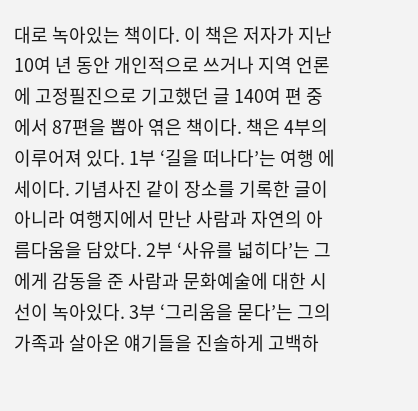대로 녹아있는 책이다. 이 책은 저자가 지난 10여 년 동안 개인적으로 쓰거나 지역 언론에 고정필진으로 기고했던 글 140여 편 중에서 87편을 뽑아 엮은 책이다. 책은 4부의 이루어져 있다. 1부 ‘길을 떠나다’는 여행 에세이다. 기념사진 같이 장소를 기록한 글이 아니라 여행지에서 만난 사람과 자연의 아름다움을 담았다. 2부 ‘사유를 넓히다’는 그에게 감동을 준 사람과 문화예술에 대한 시선이 녹아있다. 3부 ‘그리움을 묻다’는 그의 가족과 살아온 얘기들을 진솔하게 고백하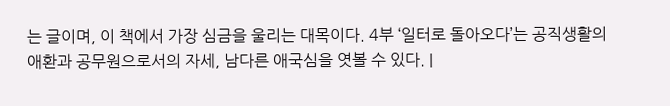는 글이며, 이 책에서 가장 심금을 울리는 대목이다. 4부 ‘일터로 돌아오다’는 공직생활의 애환과 공무원으로서의 자세, 남다른 애국심을 엿볼 수 있다. |